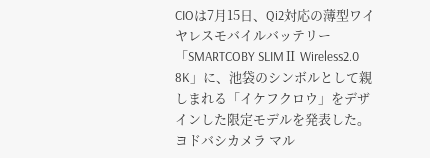CIOは7月15日、Qi2対応の薄型ワイヤレスモバイルバッテリー「SMARTCOBY SLIMⅡ Wireless2.0 8K」に、池袋のシンボルとして親しまれる「イケフクロウ」をデザインした限定モデルを発表した。ヨドバシカメラ マル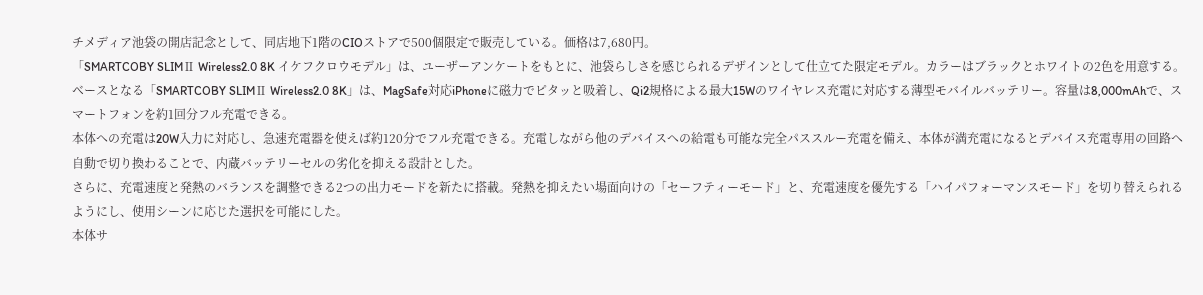チメディア池袋の開店記念として、同店地下1階のCIOストアで500個限定で販売している。価格は7,680円。
「SMARTCOBY SLIMⅡ Wireless2.0 8K イケフクロウモデル」は、ユーザーアンケートをもとに、池袋らしさを感じられるデザインとして仕立てた限定モデル。カラーはブラックとホワイトの2色を用意する。
ベースとなる「SMARTCOBY SLIMⅡ Wireless2.0 8K」は、MagSafe対応iPhoneに磁力でピタッと吸着し、Qi2規格による最大15Wのワイヤレス充電に対応する薄型モバイルバッテリー。容量は8,000mAhで、スマートフォンを約1回分フル充電できる。
本体への充電は20W入力に対応し、急速充電器を使えば約120分でフル充電できる。充電しながら他のデバイスへの給電も可能な完全パススルー充電を備え、本体が満充電になるとデバイス充電専用の回路へ自動で切り換わることで、内蔵バッテリーセルの劣化を抑える設計とした。
さらに、充電速度と発熱のバランスを調整できる2つの出力モードを新たに搭載。発熱を抑えたい場面向けの「セーフティーモード」と、充電速度を優先する「ハイパフォーマンスモード」を切り替えられるようにし、使用シーンに応じた選択を可能にした。
本体サ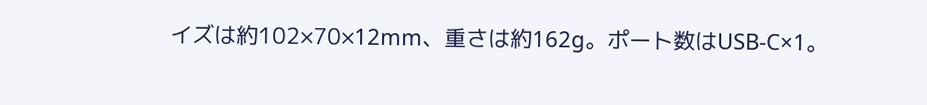イズは約102×70×12mm、重さは約162g。ポート数はUSB-C×1。